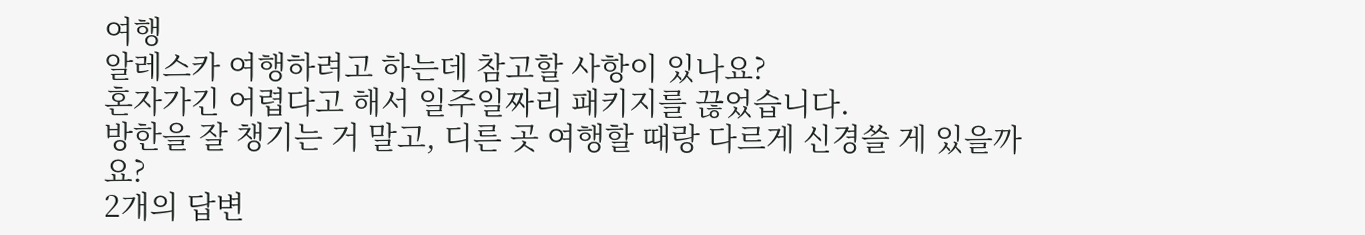여행
알레스카 여행하려고 하는데 참고할 사항이 있나요?
혼자가긴 어렵다고 해서 일주일짜리 패키지를 끊었습니다.
방한을 잘 챙기는 거 말고, 디른 곳 여행할 때랑 다르게 신경쓸 게 있을까요?
2개의 답변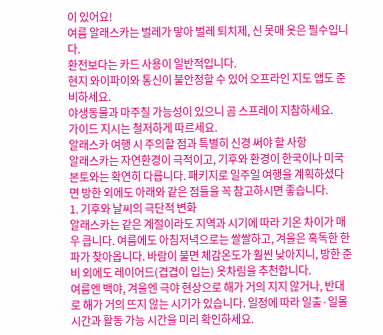이 있어요!
여름 알래스카는 벌레가 맣아 벌레 퇴치제, 신 못매 옷은 필수입니다.
환전보다는 카드 사용이 일반적입니다.
현지 와이파이와 통신이 불안정할 수 있어 오프라인 지도 앱도 준비하세요.
야생동물과 마주칠 가능성이 있으니 곰 스프레이 지참하세요.
가이드 지시는 철저하게 따르세요.
알래스카 여행 시 주의할 점과 특별히 신경 써야 할 사항
알래스카는 자연환경이 극적이고, 기후와 환경이 한국이나 미국 본토와는 확연히 다릅니다. 패키지로 일주일 여행을 계획하셨다면 방한 외에도 아래와 같은 점들을 꼭 참고하시면 좋습니다.
1. 기후와 날씨의 극단적 변화
알래스카는 같은 계절이라도 지역과 시기에 따라 기온 차이가 매우 큽니다. 여름에도 아침저녁으로는 쌀쌀하고, 겨울은 혹독한 한파가 찾아옵니다. 바람이 불면 체감온도가 훨씬 낮아지니, 방한 준비 외에도 레이어드(겹겹이 입는) 옷차림을 추천합니다.
여름엔 백야, 겨울엔 극야 현상으로 해가 거의 지지 않거나, 반대로 해가 거의 뜨지 않는 시기가 있습니다. 일정에 따라 일출·일몰 시간과 활동 가능 시간을 미리 확인하세요.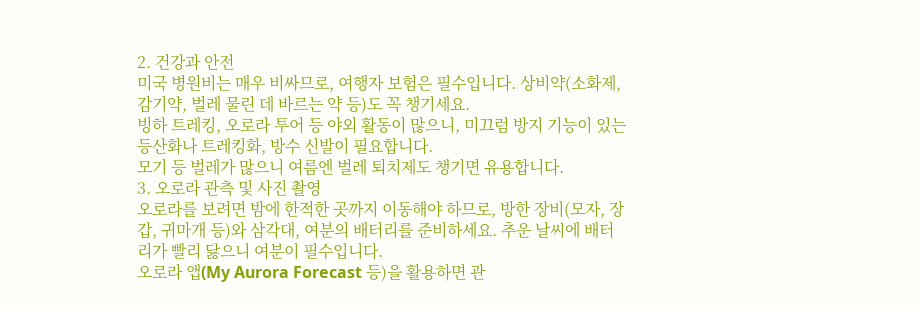2. 건강과 안전
미국 병원비는 매우 비싸므로, 여행자 보험은 필수입니다. 상비약(소화제, 감기약, 벌레 물린 데 바르는 약 등)도 꼭 챙기세요.
빙하 트레킹, 오로라 투어 등 야외 활동이 많으니, 미끄럼 방지 기능이 있는 등산화나 트레킹화, 방수 신발이 필요합니다.
모기 등 벌레가 많으니 여름엔 벌레 퇴치제도 챙기면 유용합니다.
3. 오로라 관측 및 사진 촬영
오로라를 보려면 밤에 한적한 곳까지 이동해야 하므로, 방한 장비(모자, 장갑, 귀마개 등)와 삼각대, 여분의 배터리를 준비하세요. 추운 날씨에 배터리가 빨리 닳으니 여분이 필수입니다.
오로라 앱(My Aurora Forecast 등)을 활용하면 관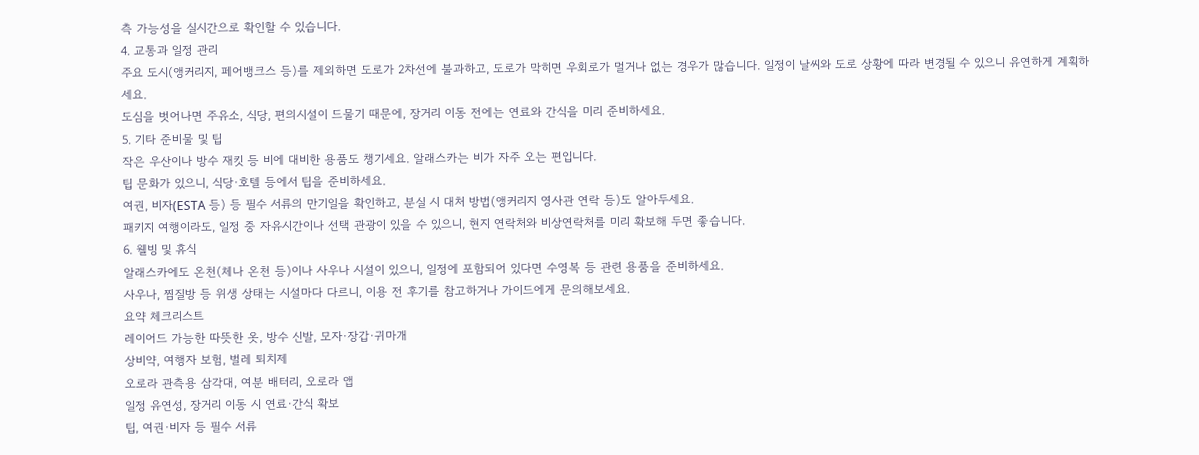측 가능성을 실시간으로 확인할 수 있습니다.
4. 교통과 일정 관리
주요 도시(앵커리지, 페어뱅크스 등)를 제외하면 도로가 2차선에 불과하고, 도로가 막히면 우회로가 멀거나 없는 경우가 많습니다. 일정이 날씨와 도로 상황에 따라 변경될 수 있으니 유연하게 계획하세요.
도심을 벗어나면 주유소, 식당, 편의시설이 드물기 때문에, 장거리 이동 전에는 연료와 간식을 미리 준비하세요.
5. 기타 준비물 및 팁
작은 우산이나 방수 재킷 등 비에 대비한 용품도 챙기세요. 알래스카는 비가 자주 오는 편입니다.
팁 문화가 있으니, 식당·호텔 등에서 팁을 준비하세요.
여권, 비자(ESTA 등) 등 필수 서류의 만기일을 확인하고, 분실 시 대처 방법(앵커리지 영사관 연락 등)도 알아두세요.
패키지 여행이라도, 일정 중 자유시간이나 선택 관광이 있을 수 있으니, 현지 연락처와 비상연락처를 미리 확보해 두면 좋습니다.
6. 웰빙 및 휴식
알래스카에도 온천(체나 온천 등)이나 사우나 시설이 있으니, 일정에 포함되어 있다면 수영복 등 관련 용품을 준비하세요.
사우나, 찜질방 등 위생 상태는 시설마다 다르니, 이용 전 후기를 참고하거나 가이드에게 문의해보세요.
요약 체크리스트
레이어드 가능한 따뜻한 옷, 방수 신발, 모자·장갑·귀마개
상비약, 여행자 보험, 벌레 퇴치제
오로라 관측용 삼각대, 여분 배터리, 오로라 앱
일정 유연성, 장거리 이동 시 연료·간식 확보
팁, 여권·비자 등 필수 서류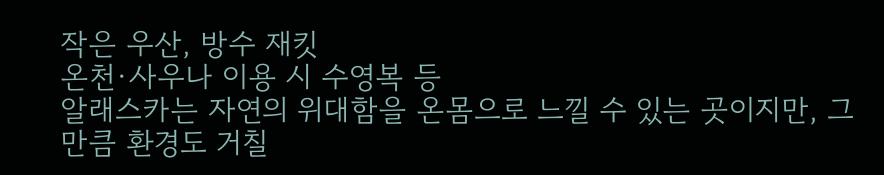작은 우산, 방수 재킷
온천·사우나 이용 시 수영복 등
알래스카는 자연의 위대함을 온몸으로 느낄 수 있는 곳이지만, 그만큼 환경도 거칠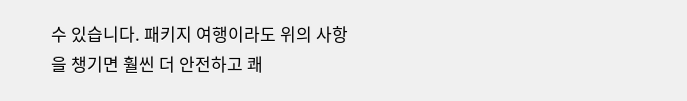수 있습니다. 패키지 여행이라도 위의 사항을 챙기면 훨씬 더 안전하고 쾌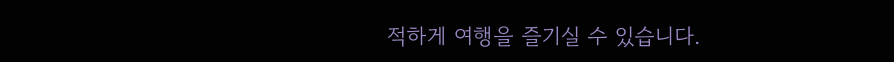적하게 여행을 즐기실 수 있습니다.